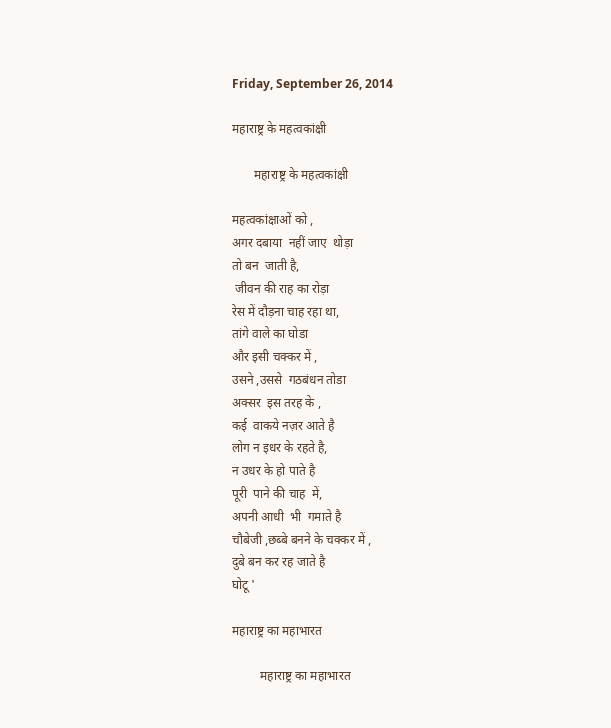Friday, September 26, 2014

महाराष्ट्र के महत्वकांक्षी

       महाराष्ट्र के महत्वकांक्षी

महत्वकांक्षाओं को ,
अगर दबाया  नहीं जाए  थोड़ा
तो बन  जाती है,
 जीवन की राह का रोड़ा
रेस में दौड़ना चाह रहा था,
तांगे वाले का घोडा
और इसी चक्कर में ,
उसने ,उससे  गठबंधन तोडा
अक्सर  इस तरह के ,
कई  वाकये नज़र आते है
लोग न इधर के रहते है,
न उधर के हो पाते है
पूरी  पाने की चाह  में,
अपनी आधी  भी  गमाते है
चौबेजी ,छब्बे बनने के चक्कर में ,
दुबे बन कर रह जाते है
घोटू '

महाराष्ट्र का महाभारत

         महाराष्ट्र का महाभारत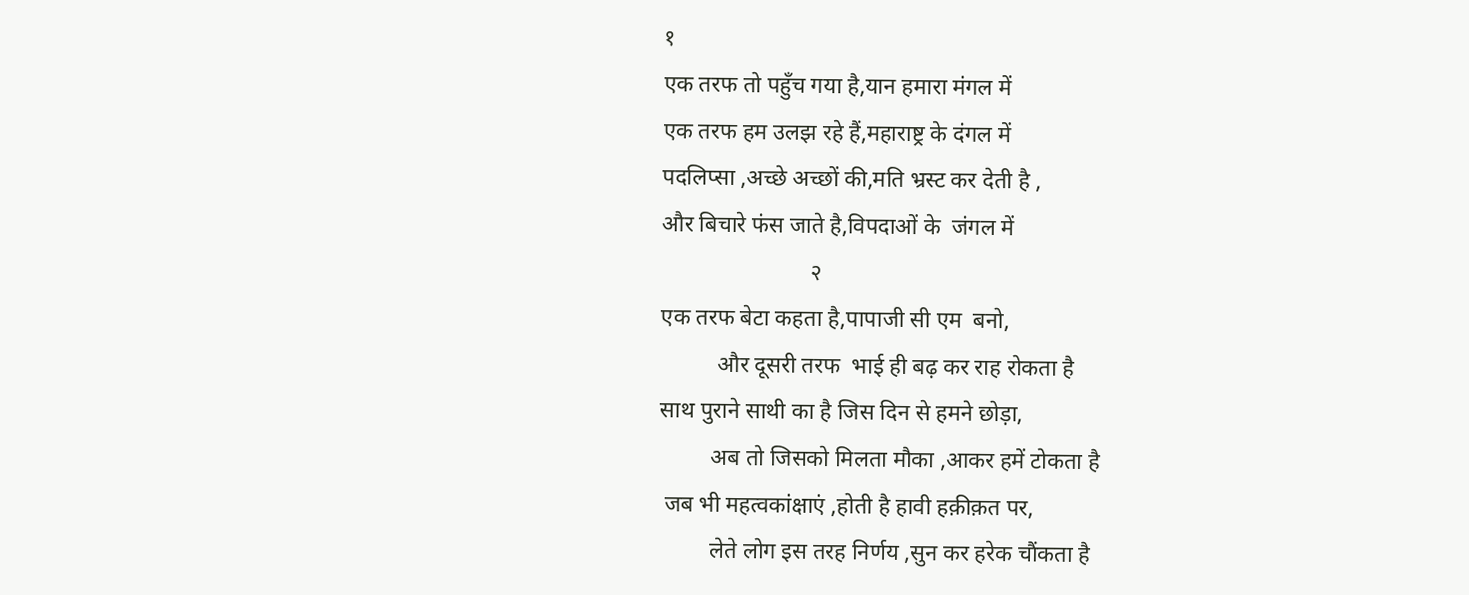१
एक तरफ तो पहुँच गया है,यान हमारा मंगल में
एक तरफ हम उलझ रहे हैं,महाराष्ट्र के दंगल में
पदलिप्सा ,अच्छे अच्छों की,मति भ्रस्ट कर देती है ,
और बिचारे फंस जाते है,विपदाओं के  जंगल में
                          २
एक तरफ बेटा कहता है,पापाजी सी एम  बनो,
          और दूसरी तरफ  भाई ही बढ़ कर राह रोकता है
साथ पुराने साथी का है जिस दिन से हमने छोड़ा,
         अब तो जिसको मिलता मौका ,आकर हमें टोकता है
 जब भी महत्वकांक्षाएं ,होती है हावी हक़ीक़त पर,
         लेते लोग इस तरह निर्णय ,सुन कर हरेक चौंकता है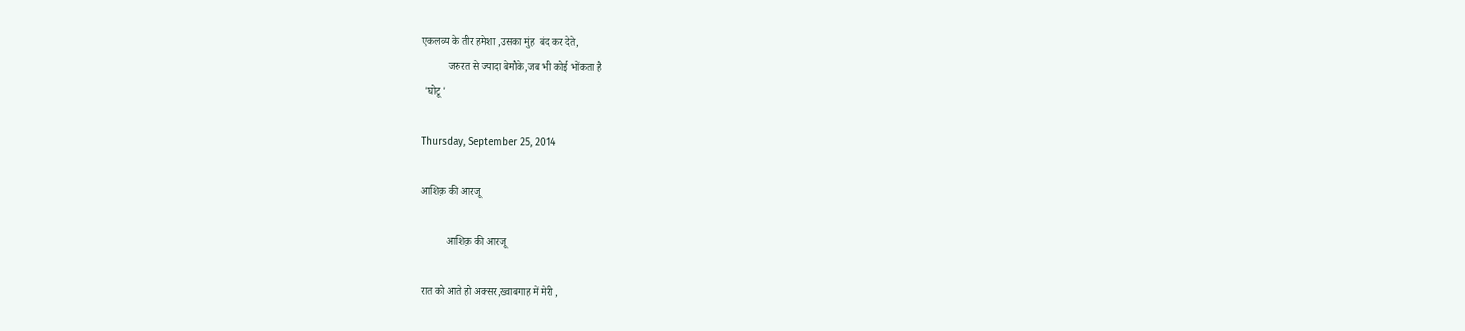एकलव्य के तीर हमेशा ,उसका मुंह  बंद कर देते,
          जरुरत से ज्यादा बेमौके,जब भी कोई भोंकता है
 'घोटू '

Thursday, September 25, 2014

आशिक़ की आरजू

          आशिक़ की आरजू

रात को आते हो अक्सर,ख्वाबगाह में मेरी ,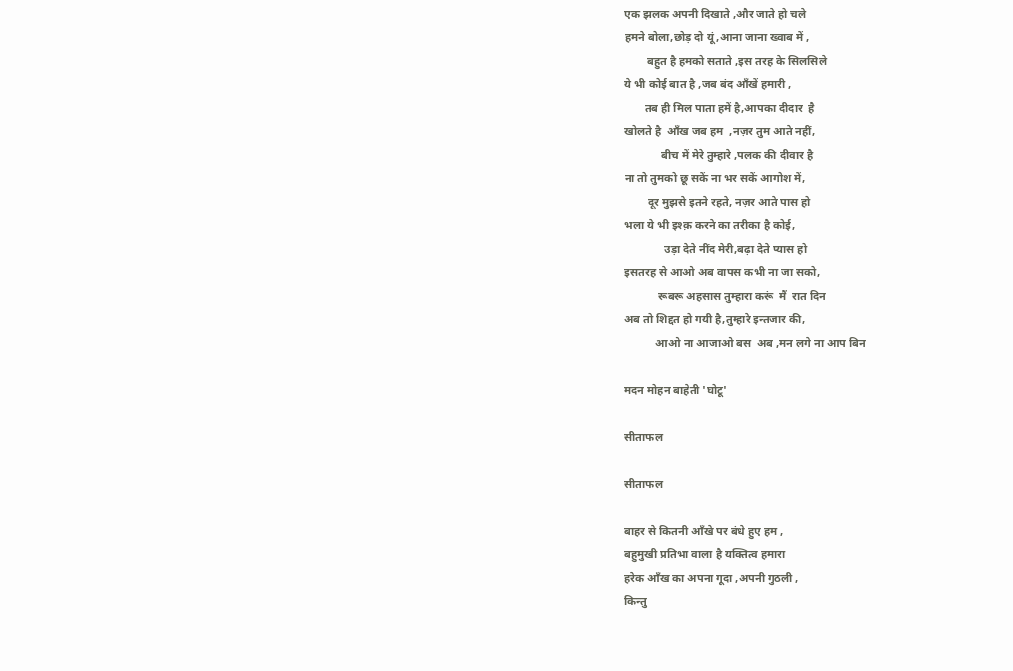एक झलक अपनी दिखाते ,और जाते हो चले
हमने बोला,छोड़ दो यूं ,आना जाना ख्वाब में ,
        बहुत है हमको सताते ,इस तरह के सिलसिले
ये भी कोई बात है ,जब बंद आँखें हमारी ,
       तब ही मिल पाता हमें है,आपका दीदार  है
खोलते है  आँख जब हम  ,नज़र तुम आते नहीं,
             बीच में मेरे तुम्हारे ,पलक की दीवार है
ना तो तुमको छू सकें ना भर सकें आगोश में,
        दूर मुझसे इतने रहते, नज़र आते पास हो
भला ये भी इश्क़ करने का तरीका है कोई,
              उड़ा देते नींद मेरी,बढ़ा देते प्यास हो
इसतरह से आओ अब वापस कभी ना जा सको,
            रूबरू अहसास तुम्हारा करूं  मैं  रात दिन
अब तो शिद्दत हो गयी है,तुम्हारे इन्तजार की,
           आओ ना आजाओ बस  अब ,मन लगे ना आप बिन

मदन मोहन बाहेती 'घोटू'

सीताफल

सीताफल

बाहर से कितनी आँखे पर बंधे हुए हम ,
बहुमुखी प्रतिभा वाला है यक्तित्व हमारा
हरेक आँख का अपना गूदा ,अपनी गुठली ,
किन्तु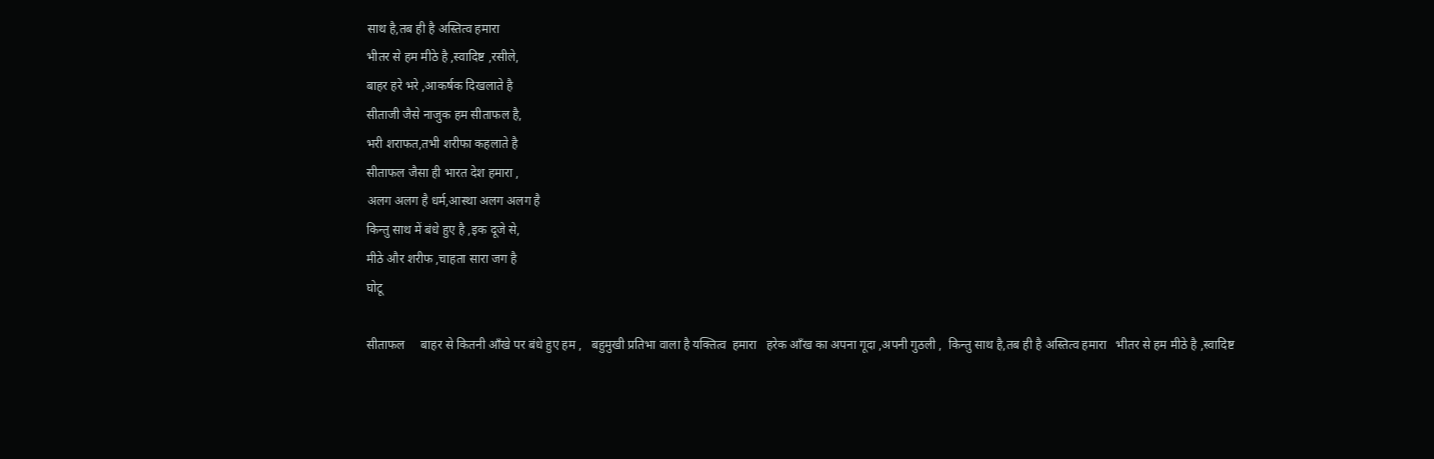साथ है,तब ही है अस्तित्व हमारा
भीतर से हम मीठे है ,स्वादिष्ट ,रसीले,
बाहर हरे भरे ,आकर्षक दिखलाते है
सीताजी जैसे नाजुक हम सीताफल है,
भरी शराफत,तभी शरीफा कहलाते है
सीताफल जैसा ही भारत देश हमारा ,
अलग अलग है धर्म,आस्था अलग अलग है
किन्तु साथ में बंधे हुए है ,इक दूजे से,
मीठे और शरीफ ,चाहता सारा जग है
घोटू

सीताफल     बाहर से कितनी आँखे पर बंधे हुए हम ,   बहुमुखी प्रतिभा वाला है यक्तित्व  हमारा   हरेक आँख का अपना गूदा ,अपनी गुठली ,  किन्तु साथ है,तब ही है अस्तित्व हमारा   भीतर से हम मीठे है ,स्वादिष्ट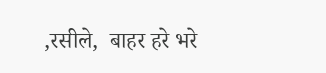,रसीले,  बाहर हरे भरे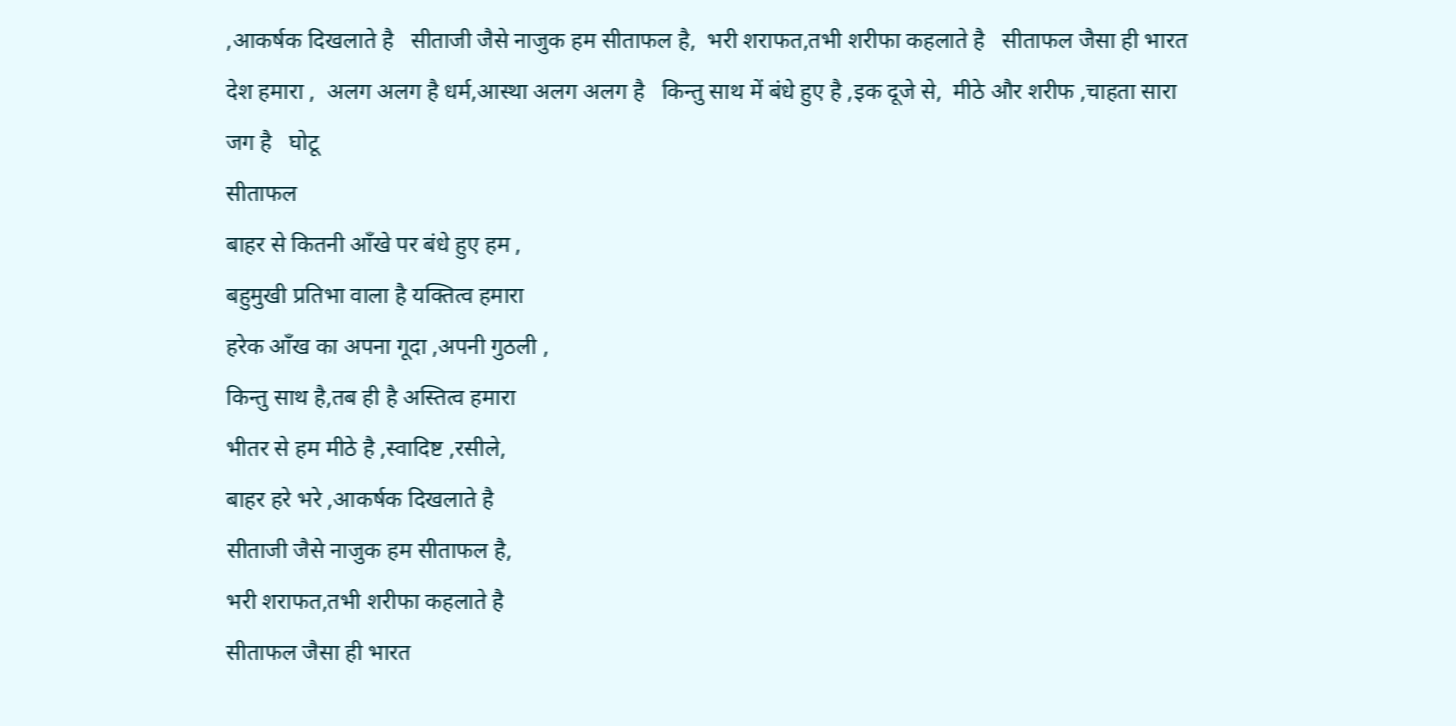,आकर्षक दिखलाते है   सीताजी जैसे नाजुक हम सीताफल है,  भरी शराफत,तभी शरीफा कहलाते है   सीताफल जैसा ही भारत देश हमारा ,  अलग अलग है धर्म,आस्था अलग अलग है   किन्तु साथ में बंधे हुए है ,इक दूजे से,  मीठे और शरीफ ,चाहता सारा   जग है   घोटू
सीताफल
बाहर से कितनी आँखे पर बंधे हुए हम ,
बहुमुखी प्रतिभा वाला है यक्तित्व हमारा
हरेक आँख का अपना गूदा ,अपनी गुठली ,
किन्तु साथ है,तब ही है अस्तित्व हमारा
भीतर से हम मीठे है ,स्वादिष्ट ,रसीले,
बाहर हरे भरे ,आकर्षक दिखलाते है
सीताजी जैसे नाजुक हम सीताफल है,
भरी शराफत,तभी शरीफा कहलाते है
सीताफल जैसा ही भारत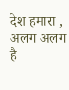देश हमारा ,
अलग अलग है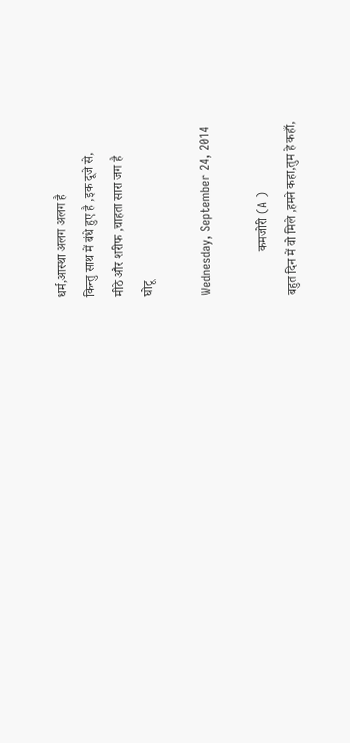धर्म,आस्था अलग अलग है
किन्तु साथ में बंधे हुए है ,इक दूजे से,
मीठे और शरीफ ,चाहता सारा जग है
घोटू

Wednesday, September 24, 2014

              कमजोरी (A )
बहुत दिन में वो मिले ,हमने कहा,तुम हे कहाँ,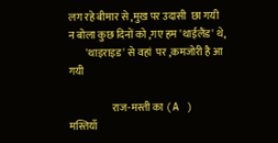लग रहे बीमार से ,मुख पर उदासी  छा गयी
न बोला कुछ दिनों को ,गए हम 'थाईलैंड' थे,
        'थाइराइड' से वहां  पर ,कमजोरी है आ गयी

                    राज-मस्ती का (A )
मस्तियाँ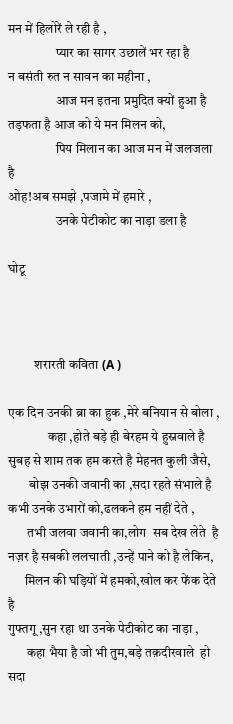मन में हिलोरें ले रही है ,
                  प्यार का सागर उछालें भर रहा है
न बसंती रुत न सावन का महीना ,
                  आज मन इतना प्रमुदित क्यों हुआ है
तड़फता है आज को ये मन मिलन को,
                  पिय मिलान का आज मन में जलजला है
ओह!अब समझे ,पजामे में हमारे ,
                  उनके पेटीकोट का नाड़ा डला है

घोटू



          शरारती कविता (A )

एक दिन उनकी ब्रा का हुक ,मेरे बनियान से बोला ,
               कहा ,होते बड़े ही बेरहम ये हुस्नवाले है
सुबह से शाम तक हम करते है मेहनत कुली जैसे,
        बोझ उनकी जवानी का ,सदा रहते संभाले है
कभी उनके उभारों को,ढलकने हम नहीं देते ,
       तभी जलवा जवानी का,लोग  सब देख लेते  है
नज़र है सबकी ललचाती ,उन्हें पाने को है लेकिन,
      मिलन की घड़ियों में हमको,खोल कर फेंक देते है
गुफ्तगू ,सुन रहा था उनके पेटीकोट का नाड़ा ,
       कहा भैया है जो भी तुम,बड़े तक़दीरवाले  हो
सदा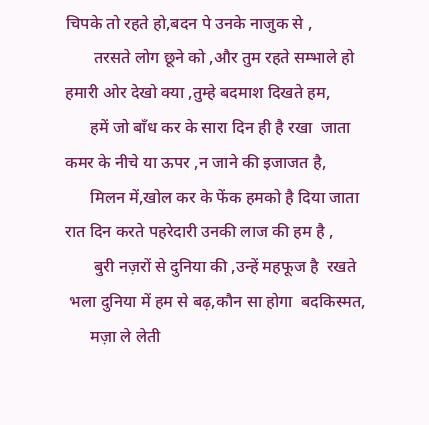चिपके तो रहते हो,बदन पे उनके नाजुक से ,
       तरसते लोग छूने को ,और तुम रहते सम्भाले हो
हमारी ओर देखो क्या ,तुम्हे बदमाश दिखते हम,
      हमें जो बाँध कर के सारा दिन ही है रखा  जाता
कमर के नीचे या ऊपर ,न जाने की इजाजत है,
      मिलन में,खोल कर के फेंक हमको है दिया जाता
रात दिन करते पहरेदारी उनकी लाज की हम है ,
       बुरी नज़रों से दुनिया की ,उन्हें महफूज है  रखते
 भला दुनिया में हम से बढ़,कौन सा होगा  बदकिस्मत,
      मज़ा ले लेती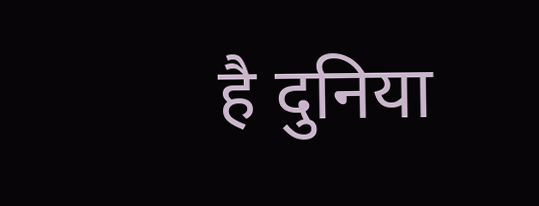है दुनिया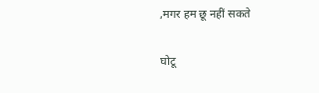,मगर हम छू नहीं सकते

घोटू